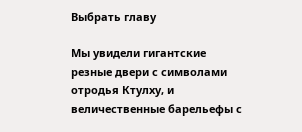Выбрать главу

Мы увидели гигантские резные двери с символами отродья Ктулху, и величественные барельефы с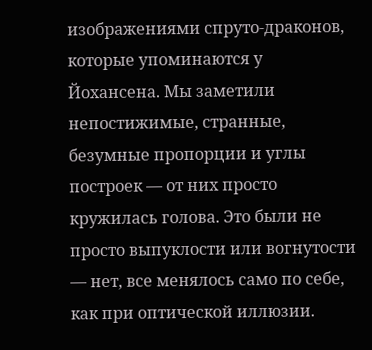изображениями спруто-драконов, которые упоминаются у Йохансена. Мы заметили непостижимые, странные, безумные пропорции и углы построек — от них просто кружилась голова. Это были не просто выпуклости или вогнутости — нет, все менялось само по себе, как при оптической иллюзии.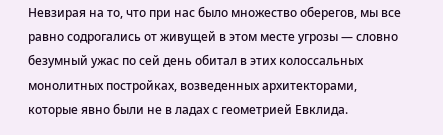Невзирая на то, что при нас было множество оберегов, мы все равно содрогались от живущей в этом месте угрозы — словно безумный ужас по сей день обитал в этих колоссальных монолитных постройках, возведенных архитекторами, которые явно были не в ладах с геометрией Евклида.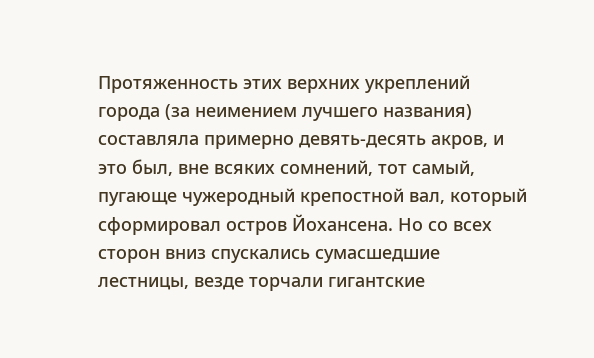Протяженность этих верхних укреплений города (за неимением лучшего названия) составляла примерно девять-десять акров, и это был, вне всяких сомнений, тот самый, пугающе чужеродный крепостной вал, который сформировал остров Йохансена. Но со всех сторон вниз спускались сумасшедшие лестницы, везде торчали гигантские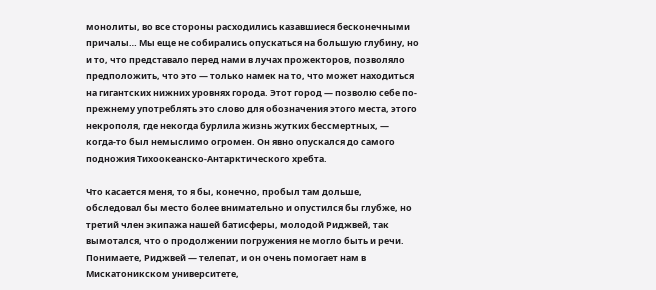монолиты, во все стороны расходились казавшиеся бесконечными причалы… Мы еще не собирались опускаться на большую глубину, но и то, что представало перед нами в лучах прожекторов, позволяло предположить, что это — только намек на то, что может находиться на гигантских нижних уровнях города. Этот город — позволю себе по-прежнему употреблять это слово для обозначения этого места, этого некрополя, где некогда бурлила жизнь жутких бессмертных, — когда-то был немыслимо огромен. Он явно опускался до самого подножия Тихоокеанско-Антарктического хребта.

Что касается меня, то я бы, конечно, пробыл там дольше, обследовал бы место более внимательно и опустился бы глубже, но третий член экипажа нашей батисферы, молодой Риджвей, так вымотался, что о продолжении погружения не могло быть и речи. Понимаете, Риджвей — телепат, и он очень помогает нам в Мискатоникском университете,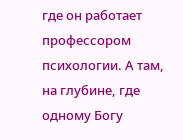где он работает профессором психологии. А там, на глубине, где одному Богу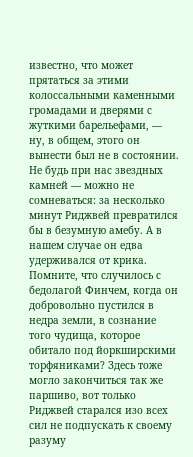известно, что может прятаться за этими колоссальными каменными громадами и дверями с жуткими барельефами, — ну, в общем, этого он вынести был не в состоянии. Не будь при нас звездных камней — можно не сомневаться: за несколько минут Риджвей превратился бы в безумную амебу. А в нашем случае он едва удерживался от крика. Помните, что случилось с бедолагой Финчем, когда он добровольно пустился в недра земли, в сознание того чудища, которое обитало под йоркширскими торфяниками? Здесь тоже могло закончиться так же паршиво, вот только Риджвей старался изо всех сил не подпускать к своему разуму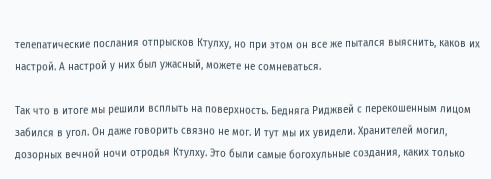телепатические послания отпрысков Ктулху, но при этом он все же пытался выяснить, каков их настрой. А настрой у них был ужасный, можете не сомневаться.

Так что в итоге мы решили всплыть на поверхность. Бедняга Риджвей с перекошенным лицом забился в угол. Он даже говорить связно не мог. И тут мы их увидели. Хранителей могил, дозорных вечной ночи отродья Ктулху. Это были самые богохульные создания, каких только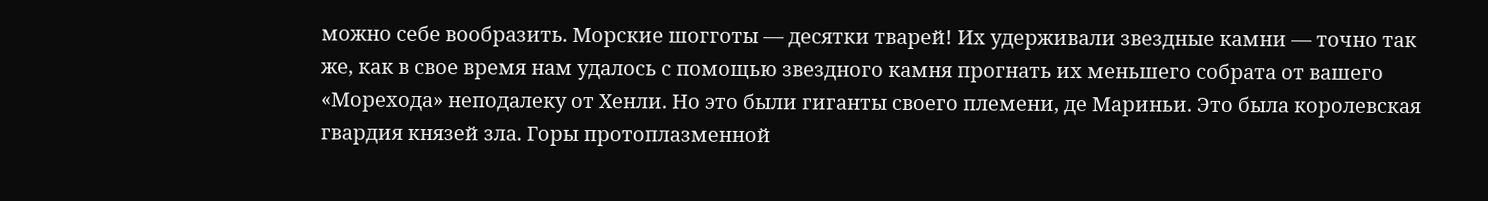можно себе вообразить. Морские шогготы — десятки тварей! Их удерживали звездные камни — точно так же, как в свое время нам удалось с помощью звездного камня прогнать их меньшего собрата от вашего «Морехода» неподалеку от Хенли. Но это были гиганты своего племени, де Мариньи. Это была королевская гвардия князей зла. Горы протоплазменной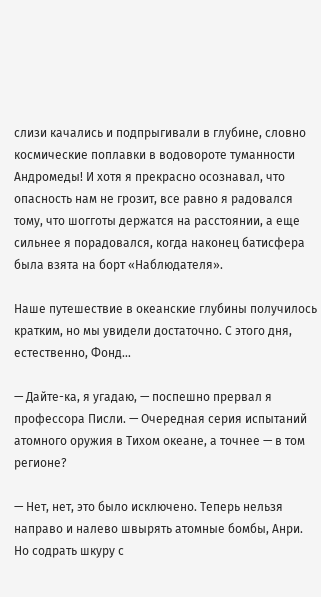слизи качались и подпрыгивали в глубине, словно космические поплавки в водовороте туманности Андромеды! И хотя я прекрасно осознавал, что опасность нам не грозит, все равно я радовался тому, что шогготы держатся на расстоянии, а еще сильнее я порадовался, когда наконец батисфера была взята на борт «Наблюдателя».

Наше путешествие в океанские глубины получилось кратким, но мы увидели достаточно. С этого дня, естественно, Фонд…

— Дайте-ка, я угадаю, — поспешно прервал я профессора Писли. — Очередная серия испытаний атомного оружия в Тихом океане, а точнее — в том регионе?

— Нет, нет, это было исключено. Теперь нельзя направо и налево швырять атомные бомбы, Анри. Но содрать шкуру с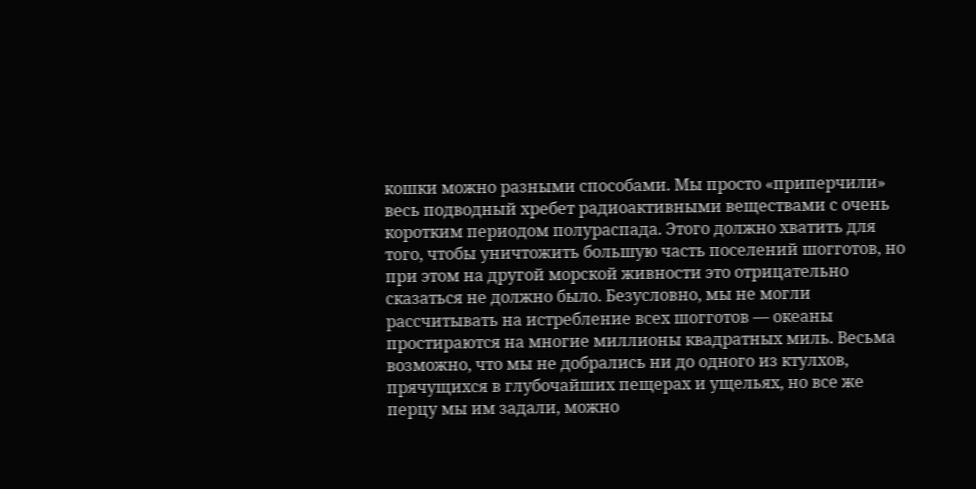кошки можно разными способами. Мы просто «приперчили» весь подводный хребет радиоактивными веществами с очень коротким периодом полураспада. Этого должно хватить для того, чтобы уничтожить большую часть поселений шогготов, но при этом на другой морской живности это отрицательно сказаться не должно было. Безусловно, мы не могли рассчитывать на истребление всех шогготов — океаны простираются на многие миллионы квадратных миль. Весьма возможно, что мы не добрались ни до одного из ктулхов, прячущихся в глубочайших пещерах и ущельях, но все же перцу мы им задали, можно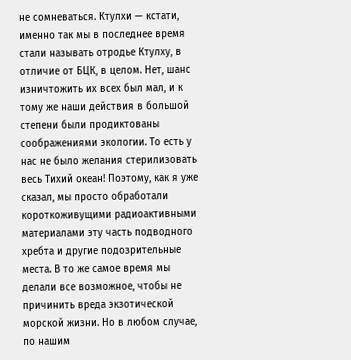не сомневаться. Ктулхи — кстати, именно так мы в последнее время стали называть отродье Ктулху, в отличие от БЦК, в целом. Нет, шанс изничтожить их всех был мал, и к тому же наши действия в большой степени были продиктованы соображениями экологии. То есть у нас не было желания стерилизовать весь Тихий океан! Поэтому, как я уже сказал, мы просто обработали короткоживущими радиоактивными материалами эту часть подводного хребта и другие подозрительные места. В то же самое время мы делали все возможное, чтобы не причинить вреда экзотической морской жизни. Но в любом случае, по нашим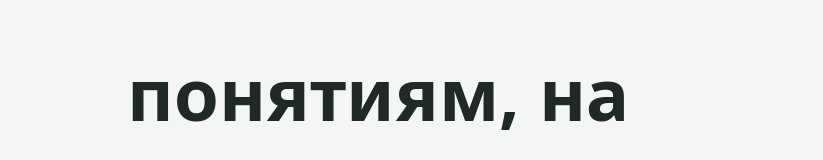понятиям, на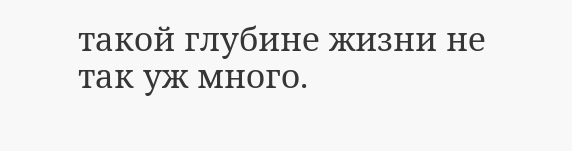такой глубине жизни не так уж много.